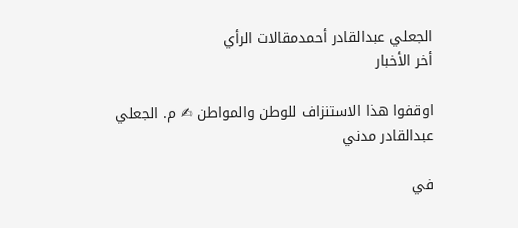الجعلي عبدالقادر أحمدمقالات الرأي
أخر الأخبار

اوقفوا هذا الاستنزاف للوطن والمواطن ✍ م. الجعلي عبدالقادر مدني

في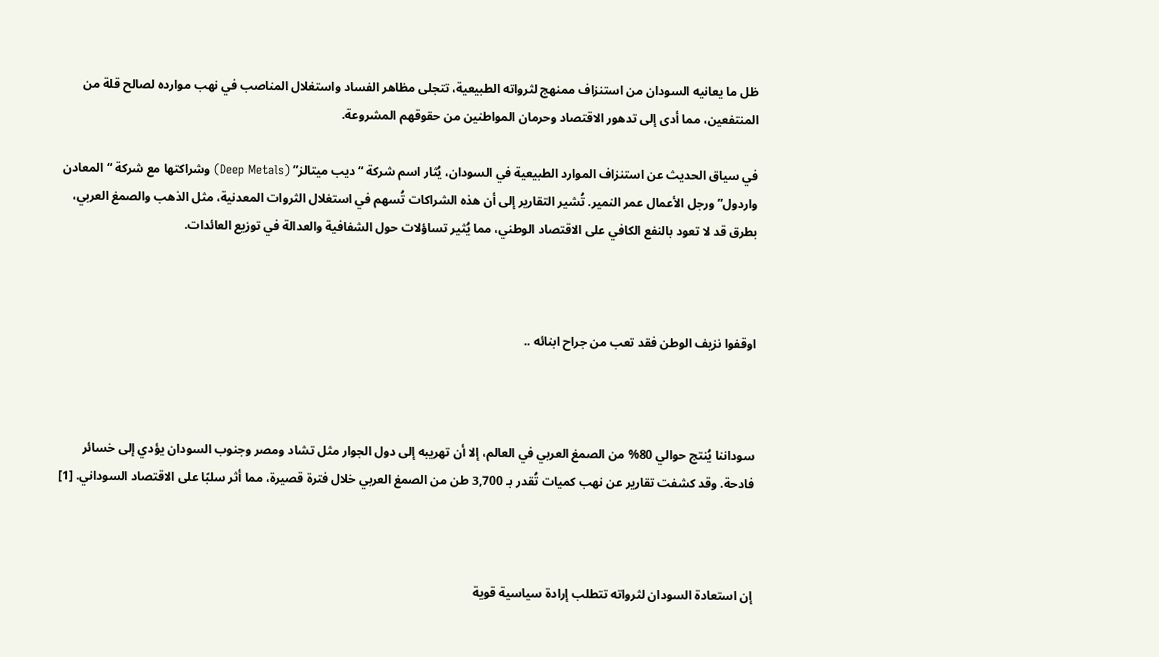ظل ما يعانيه السودان من استنزاف ممنهج لثرواته الطبيعية، تتجلى مظاهر الفساد واستغلال المناصب في نهب موارده لصالح قلة من المنتفعين، مما أدى إلى تدهور الاقتصاد وحرمان المواطنين من حقوقهم المشروعة.

في سياق الحديث عن استنزاف الموارد الطبيعية في السودان، يُثار اسم شركة “ديب ميتالز” (Deep Metals) وشراكتها مع شركة “المعادن واردول” ورجل الأعمال عمر النمير. تُشير التقارير إلى أن هذه الشراكات تُسهم في استغلال الثروات المعدنية، مثل الذهب والصمغ العربي، بطرق قد لا تعود بالنفع الكافي على الاقتصاد الوطني، مما يُثير تساؤلات حول الشفافية والعدالة في توزيع العائدات.



اوقفوا نزيف الوطن فقد تعب من جراح ابنائه ..



سوداننا يُنتج حوالي 80% من الصمغ العربي في العالم، إلا أن تهريبه إلى دول الجوار مثل تشاد ومصر وجنوب السودان يؤدي إلى خسائر فادحة. وقد كشفت تقارير عن نهب كميات تُقدر بـ 3,700 طن من الصمغ العربي خلال فترة قصيرة، مما أثر سلبًا على الاقتصاد السوداني. [1]



إن استعادة السودان لثرواته تتطلب إرادة سياسية قوية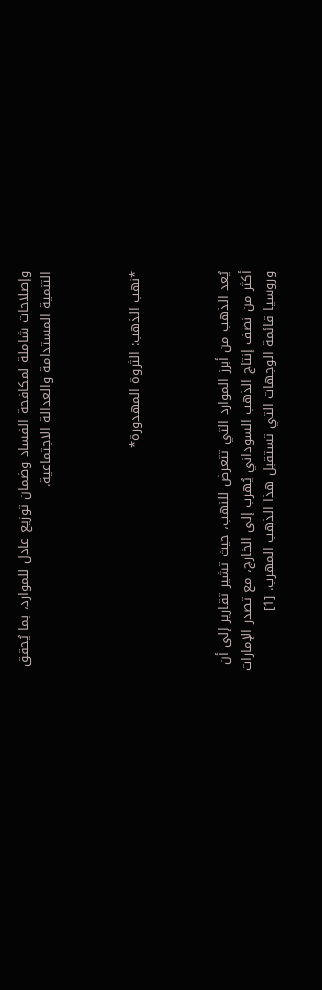وإصلاحات شاملة لمكافحة الفساد وضمان توزيع عادل للموارد، بما يُحقق التنمية المستدامة والعدالة الاجتماعية.



*نهب الذهب: الثروة المهدورة*



يُعد الذهب من أبرز الموارد التي تتعرض للنهب، حيث تشير تقارير إلى أن أكثر من نصف إنتاج الذهب السوداني يُهرب إلى الخارج، مع تصدر الإمارات وروسيا قائمة الوجهات التي تستقبل هذا الذهب المهرب. [1]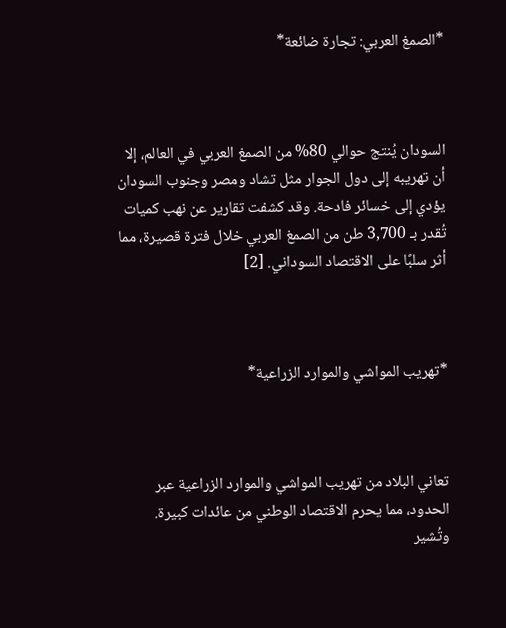*الصمغ العربي: تجارة ضائعة*



السودان يُنتج حوالي 80% من الصمغ العربي في العالم، إلا أن تهريبه إلى دول الجوار مثل تشاد ومصر وجنوب السودان يؤدي إلى خسائر فادحة. وقد كشفت تقارير عن نهب كميات تُقدر بـ 3,700 طن من الصمغ العربي خلال فترة قصيرة، مما أثر سلبًا على الاقتصاد السوداني. [2]



*تهريب المواشي والموارد الزراعية*



تعاني البلاد من تهريب المواشي والموارد الزراعية عبر الحدود، مما يحرم الاقتصاد الوطني من عائدات كبيرة. وتُشير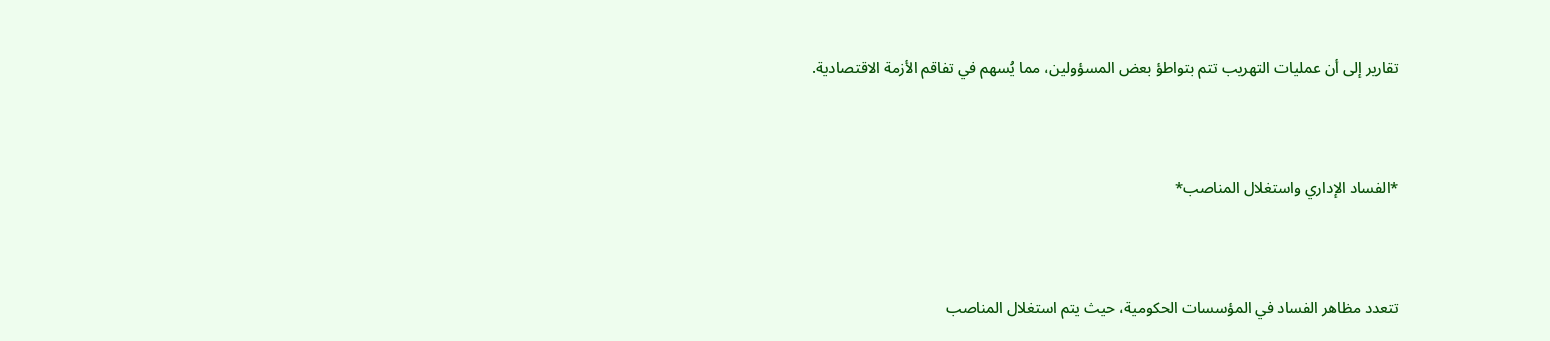تقارير إلى أن عمليات التهريب تتم بتواطؤ بعض المسؤولين، مما يُسهم في تفاقم الأزمة الاقتصادية.



*الفساد الإداري واستغلال المناصب*



تتعدد مظاهر الفساد في المؤسسات الحكومية، حيث يتم استغلال المناصب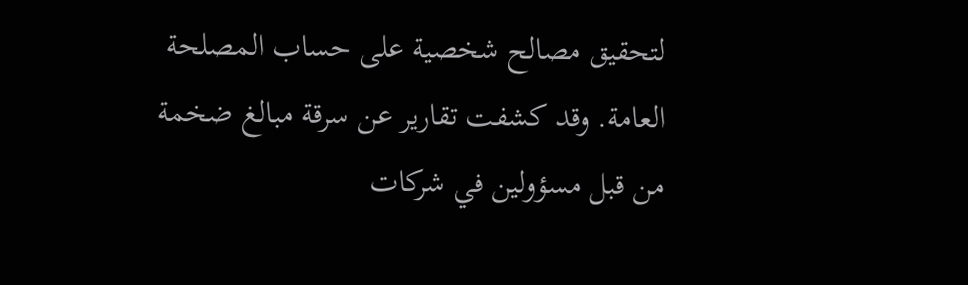لتحقيق مصالح شخصية على حساب المصلحة العامة. وقد كشفت تقارير عن سرقة مبالغ ضخمة من قبل مسؤولين في شركات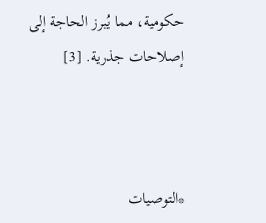حكومية، مما يُبرز الحاجة إلى إصلاحات جذرية. [3]



*التوصيات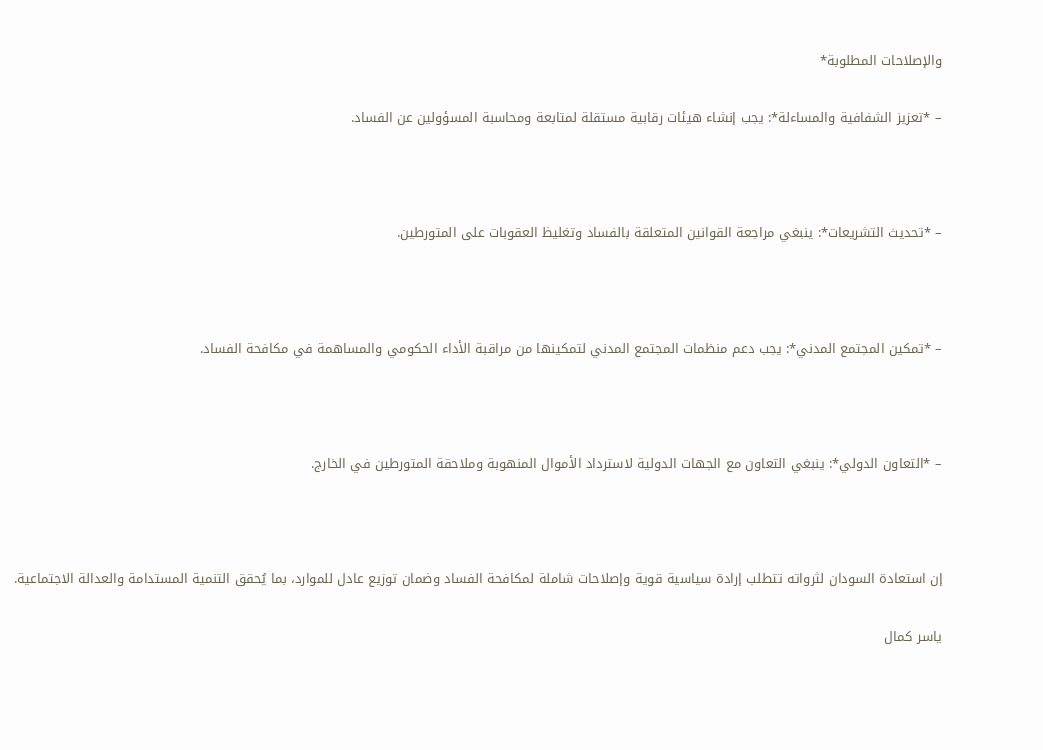والإصلاحات المطلوبة*

– *تعزيز الشفافية والمساءلة*: يجب إنشاء هيئات رقابية مستقلة لمتابعة ومحاسبة المسؤولين عن الفساد.



– *تحديث التشريعات*: ينبغي مراجعة القوانين المتعلقة بالفساد وتغليظ العقوبات على المتورطين.



– *تمكين المجتمع المدني*: يجب دعم منظمات المجتمع المدني لتمكينها من مراقبة الأداء الحكومي والمساهمة في مكافحة الفساد.



– *التعاون الدولي*: ينبغي التعاون مع الجهات الدولية لاسترداد الأموال المنهوبة وملاحقة المتورطين في الخارج.



إن استعادة السودان لثرواته تتطلب إرادة سياسية قوية وإصلاحات شاملة لمكافحة الفساد وضمان توزيع عادل للموارد، بما يُحقق التنمية المستدامة والعدالة الاجتماعية.

ياسر كمال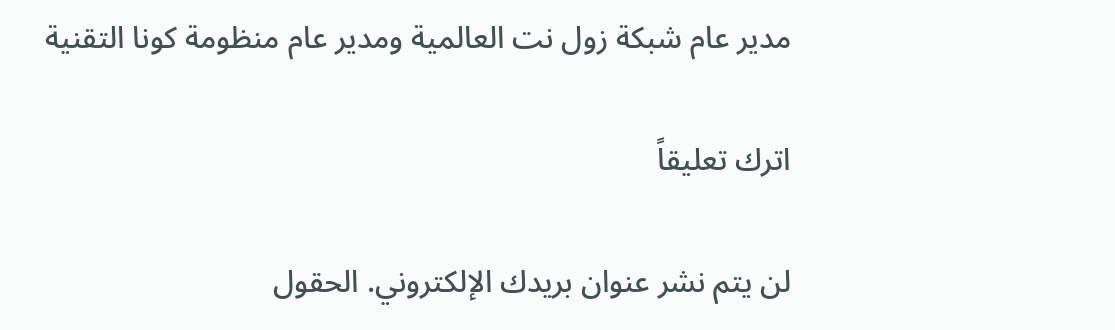مدير عام شبكة زول نت العالمية ومدير عام منظومة كونا التقنية

اترك تعليقاً

لن يتم نشر عنوان بريدك الإلكتروني. الحقول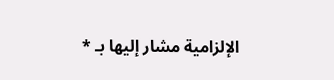الإلزامية مشار إليها بـ *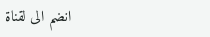انضم الى لقناة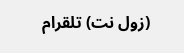(زول نت) تلقرام